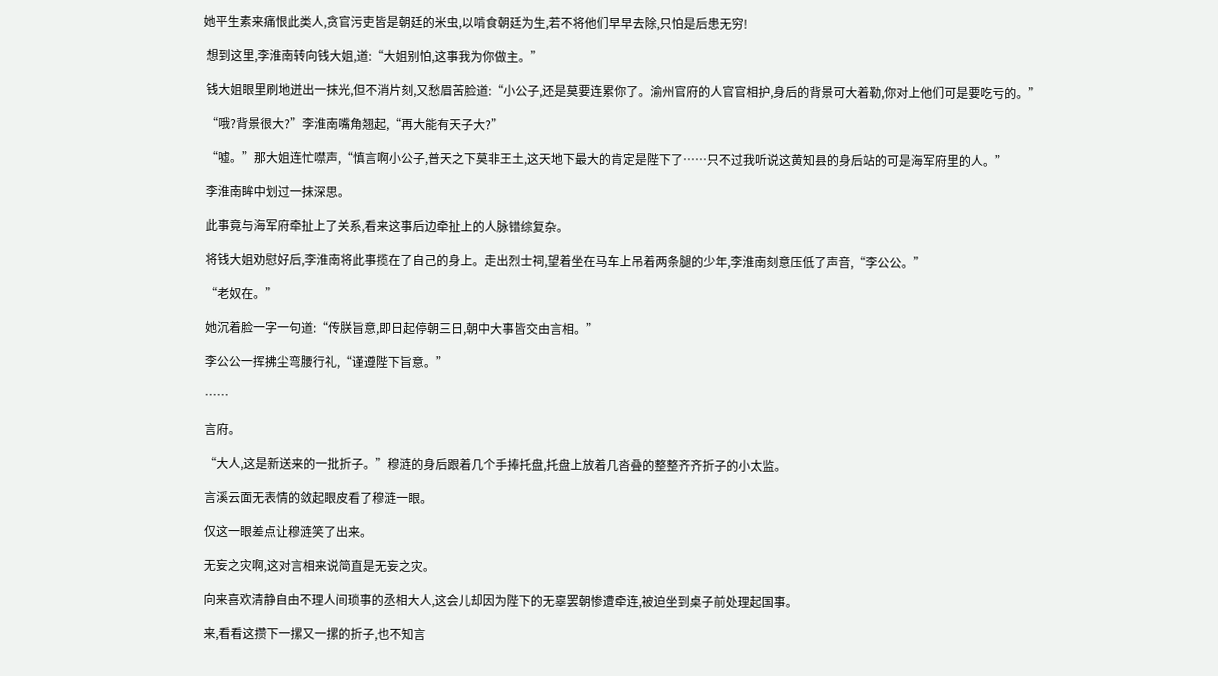她平生素来痛恨此类人,贪官污吏皆是朝廷的米虫,以啃食朝廷为生,若不将他们早早去除,只怕是后患无穷!

 想到这里,李淮南转向钱大姐,道:“大姐别怕,这事我为你做主。”

 钱大姐眼里刷地迸出一抹光,但不消片刻,又愁眉苦脸道:“小公子,还是莫要连累你了。渝州官府的人官官相护,身后的背景可大着勒,你对上他们可是要吃亏的。”

 “哦?背景很大?”李淮南嘴角翘起,“再大能有天子大?”

 “嘘。”那大姐连忙噤声,“慎言啊小公子,普天之下莫非王土,这天地下最大的肯定是陛下了……只不过我听说这黄知县的身后站的可是海军府里的人。”

 李淮南眸中划过一抹深思。

 此事竟与海军府牵扯上了关系,看来这事后边牵扯上的人脉错综复杂。

 将钱大姐劝慰好后,李淮南将此事揽在了自己的身上。走出烈士祠,望着坐在马车上吊着两条腿的少年,李淮南刻意压低了声音,“李公公。”

 “老奴在。”

 她沉着脸一字一句道:“传朕旨意,即日起停朝三日,朝中大事皆交由言相。”

 李公公一挥拂尘弯腰行礼,“谨遵陛下旨意。”

 ……

 言府。

 “大人,这是新送来的一批折子。”穆涟的身后跟着几个手捧托盘,托盘上放着几沓叠的整整齐齐折子的小太监。

 言溪云面无表情的敛起眼皮看了穆涟一眼。

 仅这一眼差点让穆涟笑了出来。

 无妄之灾啊,这对言相来说简直是无妄之灾。

 向来喜欢清静自由不理人间琐事的丞相大人,这会儿却因为陛下的无辜罢朝惨遭牵连,被迫坐到桌子前处理起国事。

 来,看看这攒下一摞又一摞的折子,也不知言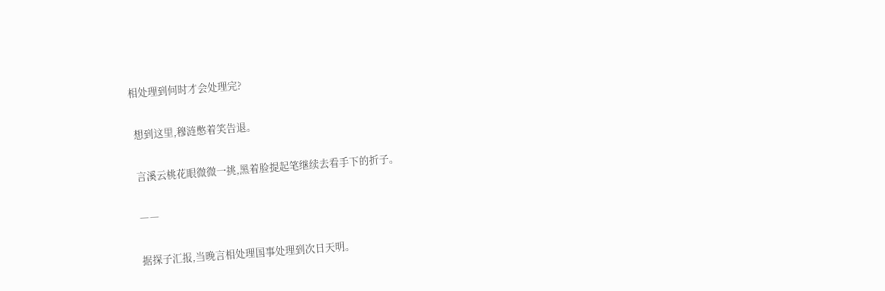相处理到何时才会处理完?

 想到这里,穆涟憋着笑告退。

 言溪云桃花眼微微一挑,黑着脸提起笔继续去看手下的折子。

 ――

 据探子汇报,当晚言相处理国事处理到次日天明。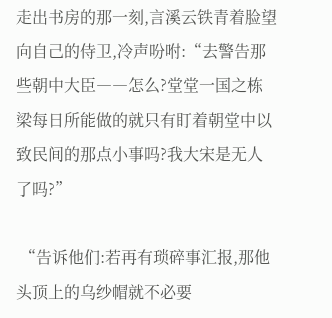走出书房的那一刻,言溪云铁青着脸望向自己的侍卫,冷声吩咐:“去警告那些朝中大臣――怎么?堂堂一国之栋梁每日所能做的就只有盯着朝堂中以致民间的那点小事吗?我大宋是无人了吗?”

 “告诉他们:若再有琐碎事汇报,那他头顶上的乌纱帽就不必要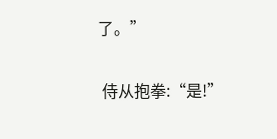了。”

 侍从抱拳:“是!”